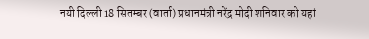नयी दिल्ली 18 सितम्बर (वार्ता) प्रधानमंत्री नरेंद्र मोदी शनिवार को यहां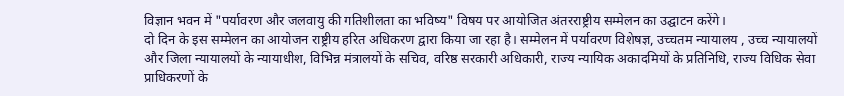विज्ञान भवन में "पर्यावरण और जलवायु की गतिशीलता का भविष्य" विषय पर आयोजित अंतरराष्ट्रीय सम्मेलन का उद्घाटन करेंगे।
दो दिन के इस सम्मेलन का आयोजन राष्ट्रीय हरित अधिकरण द्वारा किया जा रहा है। सम्मेलन में पर्यावरण विशेषज्ञ, उच्चतम न्यायालय , उच्च न्यायालयों और जिला न्यायालयों के न्यायाधीश, विभिन्न मंत्रालयों के सचिव, वरिष्ठ सरकारी अधिकारी, राज्य न्यायिक अकादमियों के प्रतिनिधि, राज्य विधिक सेवा प्राधिकरणों के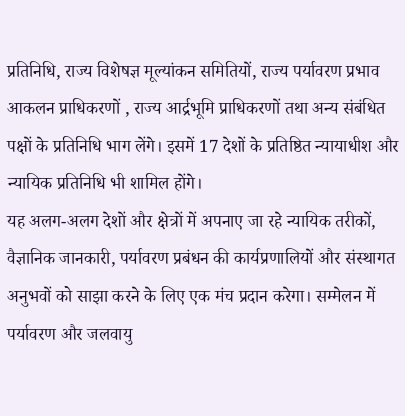प्रतिनिधि, राज्य विशेषज्ञ मूल्यांकन समितियों, राज्य पर्यावरण प्रभाव आकलन प्राधिकरणों , राज्य आर्द्रभूमि प्राधिकरणों तथा अन्य संबंधित पक्षों के प्रतिनिधि भाग लेंगे। इसमें 17 देशों के प्रतिष्ठित न्यायाधीश और न्यायिक प्रतिनिधि भी शामिल होंगे।
यह अलग-अलग देशों और क्षेत्रों में अपनाए जा रहे न्यायिक तरीकों, वैज्ञानिक जानकारी, पर्यावरण प्रबंधन की कार्यप्रणालियों और संस्थागत अनुभवों को साझा करने के लिए एक मंच प्रदान करेगा। सम्मेलन में पर्यावरण और जलवायु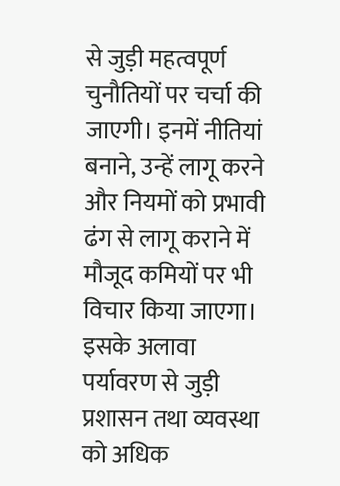से जुड़ी महत्वपूर्ण चुनौतियों पर चर्चा की जाएगी। इनमें नीतियां बनाने, उन्हें लागू करने और नियमों को प्रभावी ढंग से लागू कराने में मौजूद कमियों पर भी विचार किया जाएगा।
इसके अलावा पर्यावरण से जुड़ी प्रशासन तथा व्यवस्था को अधिक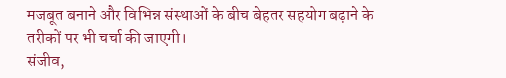मजबूत बनाने और विभिन्न संस्थाओं के बीच बेहतर सहयोग बढ़ाने के तरीकों पर भी चर्चा की जाएगी।
संजीव,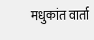मधुकांत वार्ता